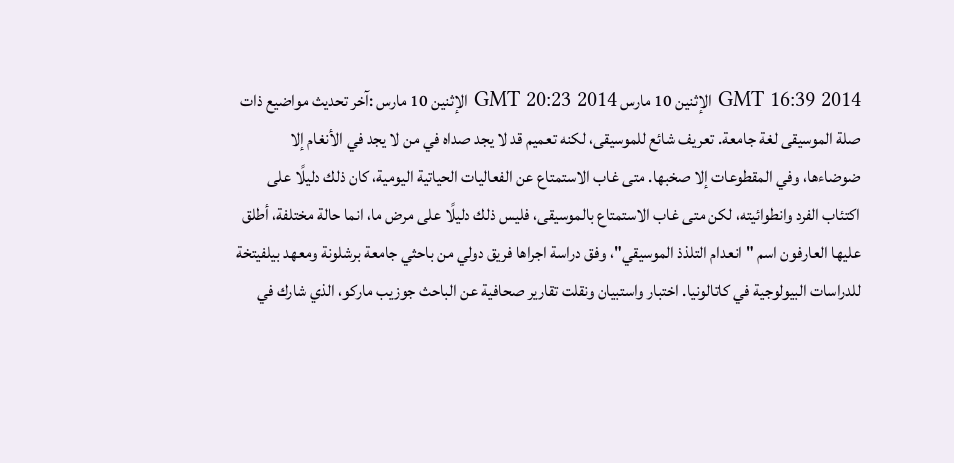GMT 16:39 2014 الإثنين 10 مارس GMT 20:23 2014 الإثنين 10 مارس :آخر تحديث مواضيع ذات صلة الموسيقى لغة جامعة. تعريف شائع للموسيقى، لكنه تعميم قد لا يجد صداه في من لا يجد في الأنغام إلا ضوضاءها، وفي المقطوعات إلا صخبها. متى غاب الاستمتاع عن الفعاليات الحياتية اليومية، كان ذلك دليلًا على اكتئاب الفرد وانطوائيته، لكن متى غاب الاستمتاع بالموسيقى، فليس ذلك دليلًا على مرض ما، انما حالة مختلفة، أطلق عليها العارفون اسم "انعدام التلذذ الموسيقي"، وفق دراسة اجراها فريق دولي من باحثي جامعة برشلونة ومعهد بيلفيتخة للدراسات البيولوجية في كاتالونيا. اختبار واستبيان ونقلت تقارير صحافية عن الباحث جوزيب ماركو، الذي شارك في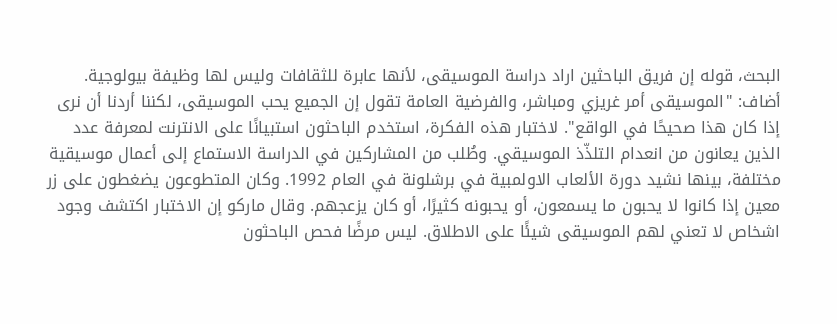البحث، قوله إن فريق الباحثين اراد دراسة الموسيقى، لأنها عابرة للثقافات وليس لها وظيفة بيولوجية. أضاف: "الموسيقى أمر غريزي ومباشر، والفرضية العامة تقول إن الجميع يحب الموسيقى، لكننا أردنا أن نرى إذا كان هذا صحيحًا في الواقع". لاختبار هذه الفكرة، استخدم الباحثون استبيانًا على الانترنت لمعرفة عدد الذين يعانون من انعدام التلذّذ الموسيقي. وطُلب من المشاركين في الدراسة الاستماع إلى أعمال موسيقية مختلفة، بينها نشيد دورة الألعاب الاولمبية في برشلونة في العام 1992. وكان المتطوعون يضغطون على زر معين إذا كانوا لا يحبون ما يسمعون، أو يحبونه كثيرًا، أو كان يزعجهم. وقال ماركو إن الاختبار اكتشف وجود اشخاص لا تعني لهم الموسيقى شيئًا على الاطلاق. ليس مرضًا فحص الباحثون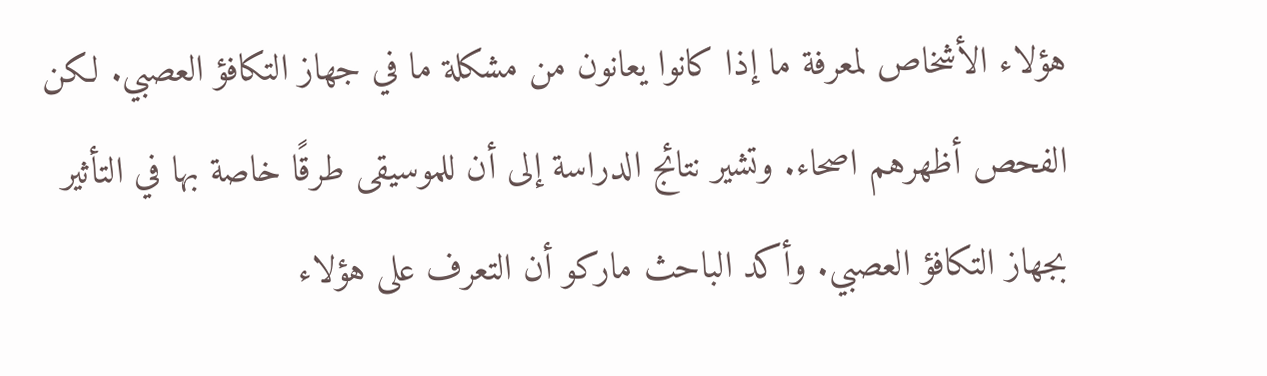هؤلاء الأشخاص لمعرفة ما إذا كانوا يعانون من مشكلة ما في جهاز التكافؤ العصبي. لكن الفحص أظهرهم اصحاء. وتشير نتائج الدراسة إلى أن للموسيقى طرقًا خاصة بها في التأثير بجهاز التكافؤ العصبي. وأكد الباحث ماركو أن التعرف على هؤلاء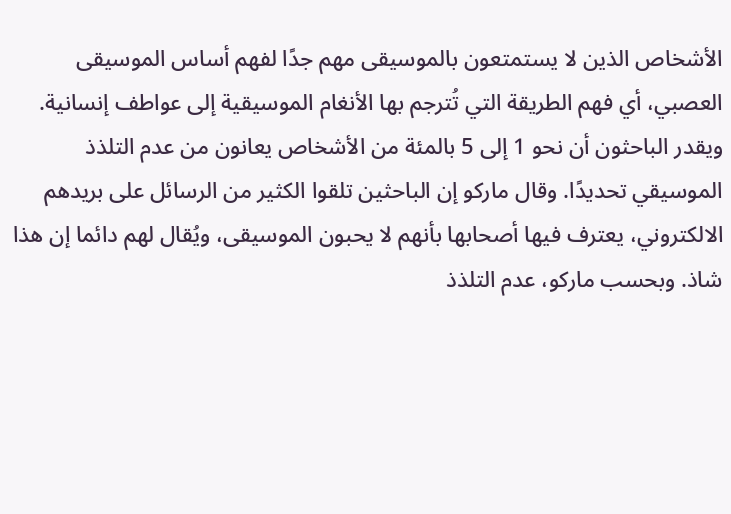الأشخاص الذين لا يستمتعون بالموسيقى مهم جدًا لفهم أساس الموسيقى العصبي، أي فهم الطريقة التي تُترجم بها الأنغام الموسيقية إلى عواطف إنسانية. ويقدر الباحثون أن نحو 1 إلى 5 بالمئة من الأشخاص يعانون من عدم التلذذ الموسيقي تحديدًا. وقال ماركو إن الباحثين تلقوا الكثير من الرسائل على بريدهم الالكتروني، يعترف فيها أصحابها بأنهم لا يحبون الموسيقى، ويُقال لهم دائما إن هذا شاذ. وبحسب ماركو، عدم التلذذ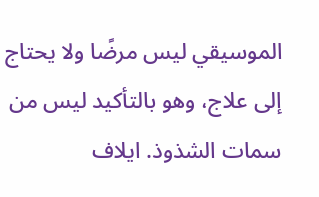الموسيقي ليس مرضًا ولا يحتاج إلى علاج، وهو بالتأكيد ليس من سمات الشذوذ. ايلاف